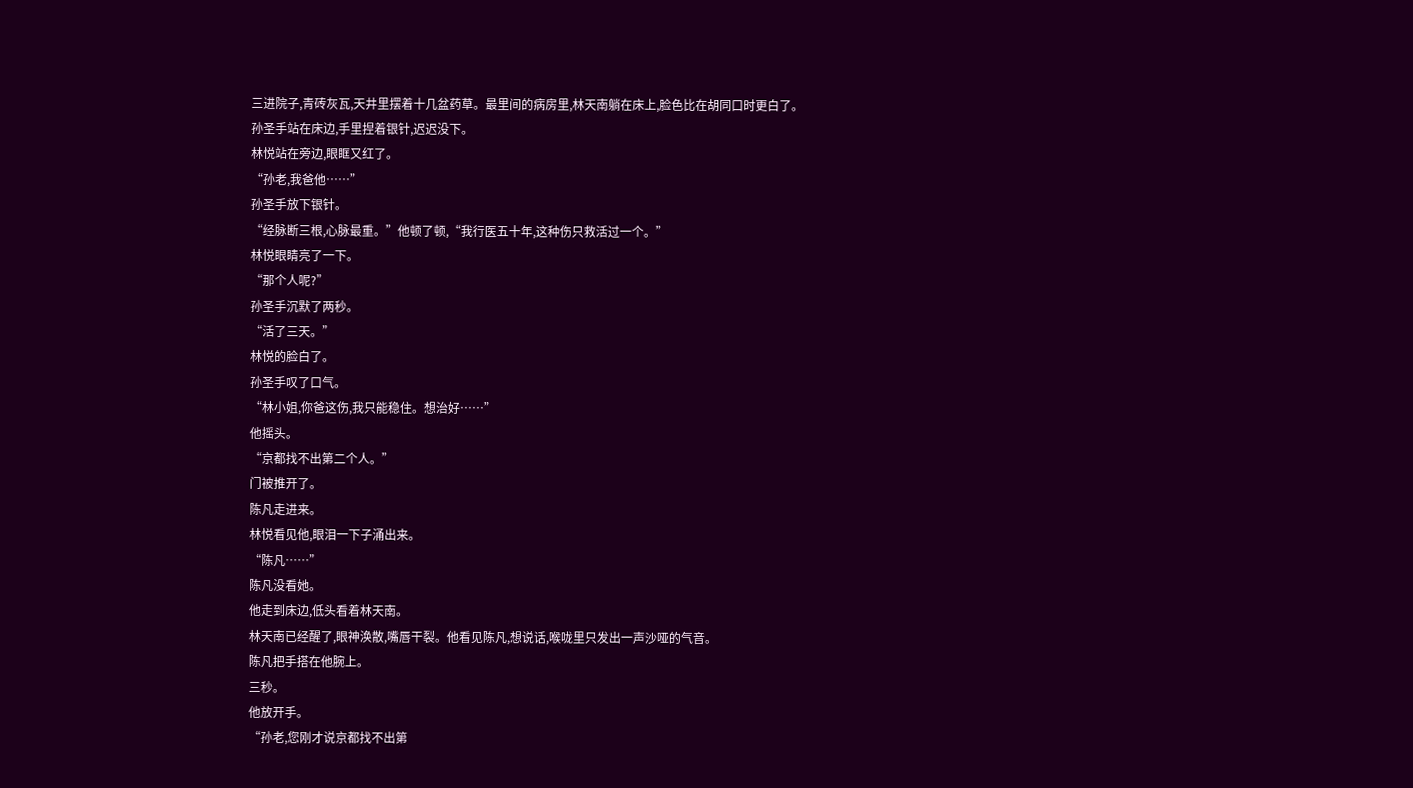三进院子,青砖灰瓦,天井里摆着十几盆药草。最里间的病房里,林天南躺在床上,脸色比在胡同口时更白了。
孙圣手站在床边,手里捏着银针,迟迟没下。
林悦站在旁边,眼眶又红了。
“孙老,我爸他……”
孙圣手放下银针。
“经脉断三根,心脉最重。”他顿了顿,“我行医五十年,这种伤只救活过一个。”
林悦眼睛亮了一下。
“那个人呢?”
孙圣手沉默了两秒。
“活了三天。”
林悦的脸白了。
孙圣手叹了口气。
“林小姐,你爸这伤,我只能稳住。想治好……”
他摇头。
“京都找不出第二个人。”
门被推开了。
陈凡走进来。
林悦看见他,眼泪一下子涌出来。
“陈凡……”
陈凡没看她。
他走到床边,低头看着林天南。
林天南已经醒了,眼神涣散,嘴唇干裂。他看见陈凡,想说话,喉咙里只发出一声沙哑的气音。
陈凡把手搭在他腕上。
三秒。
他放开手。
“孙老,您刚才说京都找不出第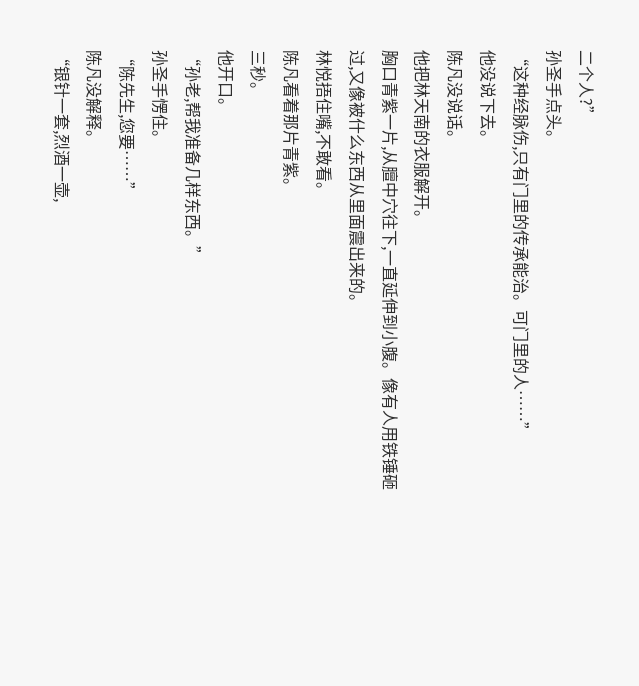二个人?”
孙圣手点头。
“这种经脉伤,只有门里的传承能治。可门里的人……”
他没说下去。
陈凡没说话。
他把林天南的衣服解开。
胸口青紫一片,从膻中穴往下,一直延伸到小腹。像有人用铁锤砸过,又像被什么东西从里面震出来的。
林悦捂住嘴,不敢看。
陈凡看着那片青紫。
三秒。
他开口。
“孙老,帮我准备几样东西。”
孙圣手愣住。
“陈先生,您要……”
陈凡没解释。
“银针一套,烈酒一壶,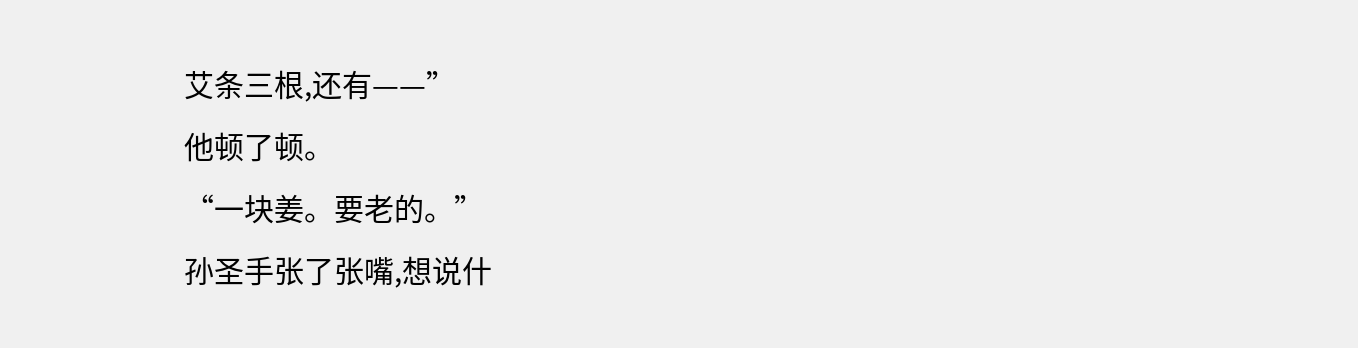艾条三根,还有——”
他顿了顿。
“一块姜。要老的。”
孙圣手张了张嘴,想说什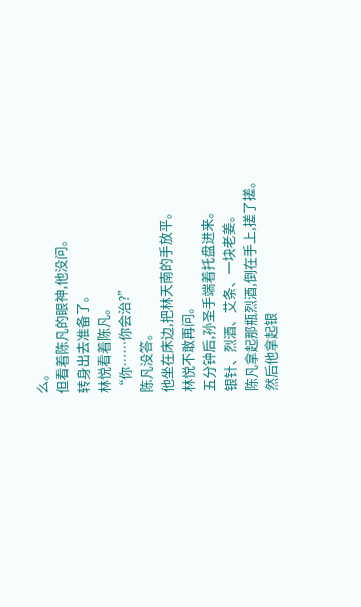么。
但看着陈凡的眼神,他没问。
转身出去准备了。
林悦看着陈凡。
“你……你会治?”
陈凡没答。
他坐在床边,把林天南的手放平。
林悦不敢再问。
五分钟后,孙圣手端着托盘进来。
银针、烈酒、艾条、一块老姜。
陈凡拿起那瓶烈酒,倒在手上,搓了搓。
然后他拿起银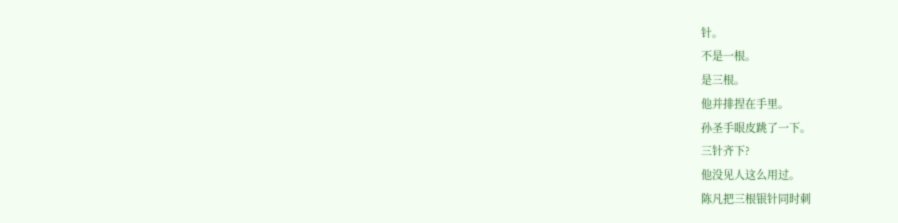针。
不是一根。
是三根。
他并排捏在手里。
孙圣手眼皮跳了一下。
三针齐下?
他没见人这么用过。
陈凡把三根银针同时刺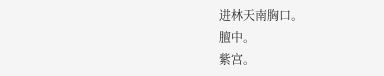进林天南胸口。
膻中。
紫宫。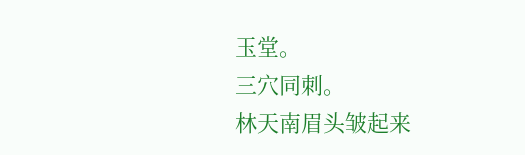玉堂。
三穴同刺。
林天南眉头皱起来